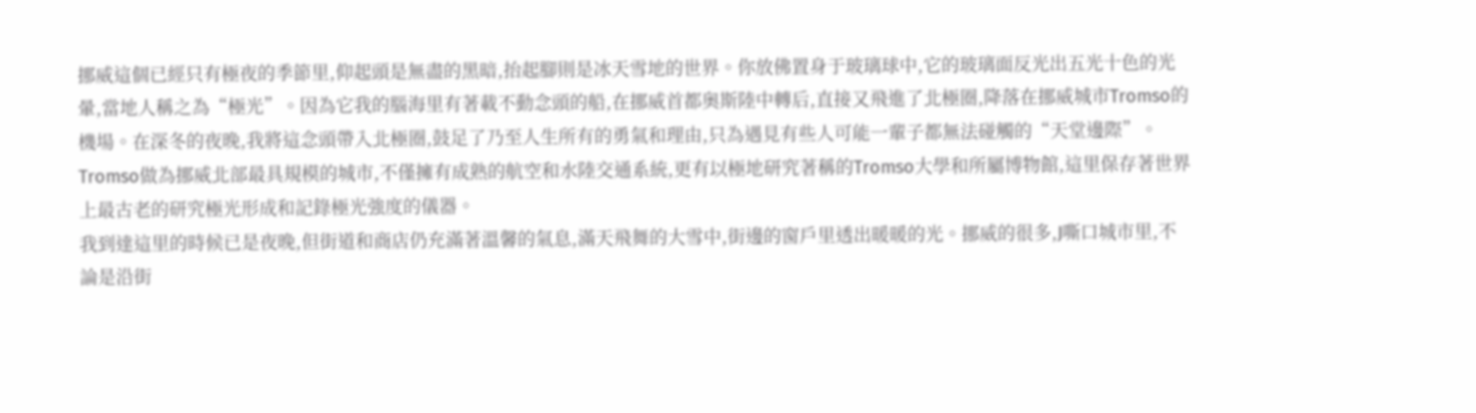挪威這個已經只有極夜的季節里,仰起頭是無盡的黑暗,抬起腳則是冰天雪地的世界。你放佛置身于玻璃球中,它的玻璃面反光出五光十色的光暈,當地人稱之為“極光”。因為它我的腦海里有著載不動念頭的船,在挪威首都奧斯陸中轉后,直接又飛進了北極圈,降落在挪威城市Tromso的機場。在深冬的夜晚,我將這念頭帶入北極圈,鼓足了乃至人生所有的勇氣和理由,只為遇見有些人可能一輩子都無法碰觸的“天堂邊際”。
Tromso做為挪威北部最具規模的城市,不僅擁有成熟的航空和水陸交通系統,更有以極地研究著稱的Tromso大學和所屬博物館,這里保存著世界上最古老的研究極光形成和記錄極光強度的儀器。
我到達這里的時候已是夜晚,但街道和商店仍充滿著溫馨的氣息,滿天飛舞的大雪中,街邊的窗戶里透出暖暖的光。挪威的很多,J嘶口城市里,不論是沿街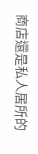商店還是私人居所的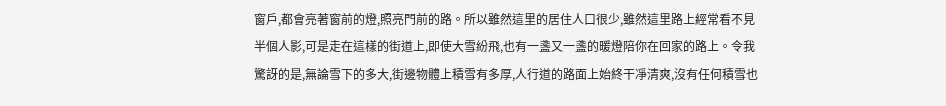窗戶,都會亮著窗前的燈,照亮門前的路。所以雖然這里的居住人口很少,雖然這里路上經常看不見半個人影,可是走在這樣的街道上,即使大雪紛飛,也有一盞又一盞的暖燈陪你在回家的路上。令我驚訝的是,無論雪下的多大,街邊物體上積雪有多厚,人行道的路面上始終干凈清爽,沒有任何積雪也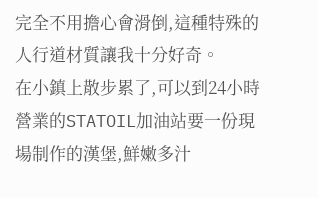完全不用擔心會滑倒,這種特殊的人行道材質讓我十分好奇。
在小鎮上散步累了,可以到24小時營業的STATOIL加油站要一份現場制作的漢堡,鮮嫩多汁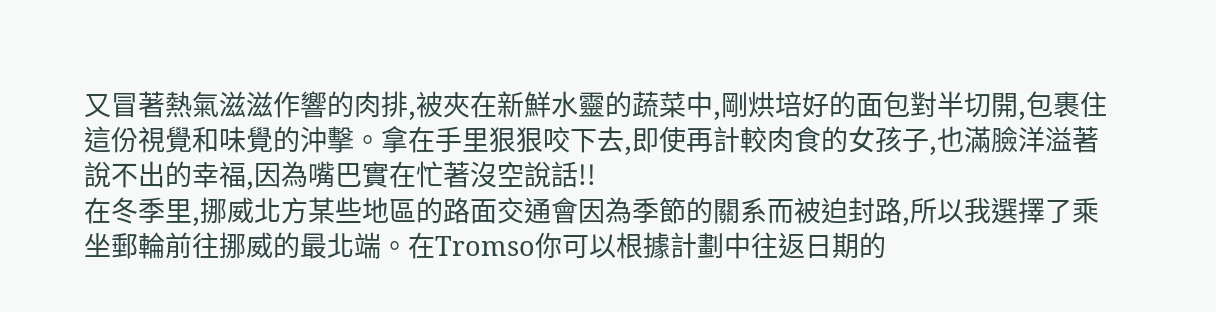又冒著熱氣滋滋作響的肉排,被夾在新鮮水靈的蔬菜中,剛烘培好的面包對半切開,包裹住這份視覺和味覺的沖擊。拿在手里狠狠咬下去,即使再計較肉食的女孩子,也滿臉洋溢著說不出的幸福,因為嘴巴實在忙著沒空說話!!
在冬季里,挪威北方某些地區的路面交通會因為季節的關系而被迫封路,所以我選擇了乘坐郵輪前往挪威的最北端。在Tromso你可以根據計劃中往返日期的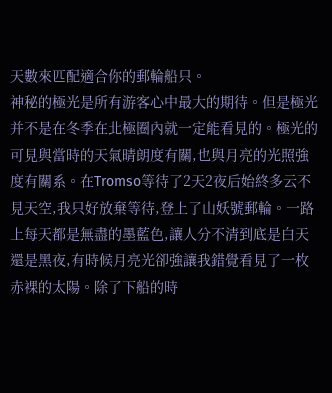天數來匹配適合你的郵輪船只。
神秘的極光是所有游客心中最大的期待。但是極光并不是在冬季在北極圈內就一定能看見的。極光的可見與當時的天氣晴朗度有關,也與月亮的光照強度有關系。在Tromso等待了2天2夜后始終多云不見天空,我只好放棄等待,登上了山妖號郵輪。一路上每天都是無盡的墨藍色,讓人分不清到底是白天還是黑夜,有時候月亮光卻強讓我錯覺看見了一枚赤裸的太陽。除了下船的時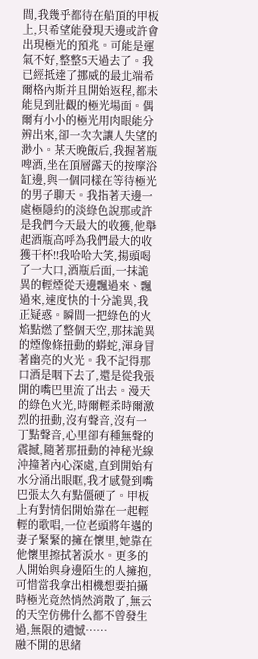間,我幾乎都待在船頂的甲板上,只希望能發現天邊或許會出現極光的預兆。可能是運氣不好,整整5天過去了。我已經抵達了挪威的最北端希爾格內斯并且開始返程,都未能見到壯觀的極光場面。偶爾有小小的極光用肉眼能分辨出來,卻一次次讓人失望的渺小。某天晚飯后,我握著瓶啤酒,坐在頂層露天的按摩浴缸邊,與一個同樣在等待極光的男子聊天。我指著天邊一處極隱約的淡綠色說那或許是我們今天最大的收獲,他舉起酒瓶高呼為我們最大的收獲干杯!!我哈哈大笑,揚頭喝了一大口,酒瓶后面,一抹詭異的輕煙從天邊飄過來、飄過來,速度快的十分詭異,我正疑惑。瞬間一把綠色的火焰點燃了整個天空,那抹詭異的煙像條扭動的蟒蛇,渾身冒著幽亮的火光。我不記得那口酒是咽下去了,還是從我張開的嘴巴里流了出去。漫天的綠色火光,時爾輕柔時爾激烈的扭動,沒有聲音,沒有一丁點聲音,心里卻有種無聲的震撼,隨著那扭動的神秘光線沖撞著內心深處,直到開始有水分涌出眼眶,我才感覺到嘴巴張太久有點僵硬了。甲板上有對情侶開始靠在一起輕輕的歌唱,一位老頭將年邁的妻子緊緊的擁在懷里,她靠在他懷里擦拭著淚水。更多的人開始與身邊陌生的人擁抱,可惜當我拿出相機想要拍攝時極光竟然悄然消散了,無云的天空仿佛什么都不曾發生過,無限的遺憾……
融不開的思緒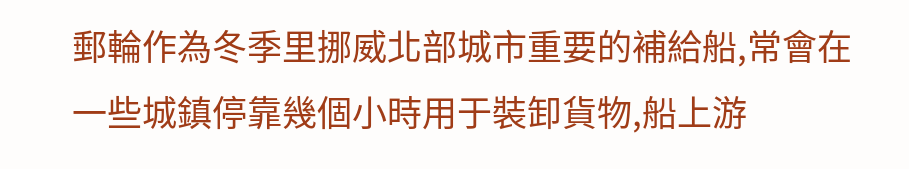郵輪作為冬季里挪威北部城市重要的補給船,常會在一些城鎮停靠幾個小時用于裝卸貨物,船上游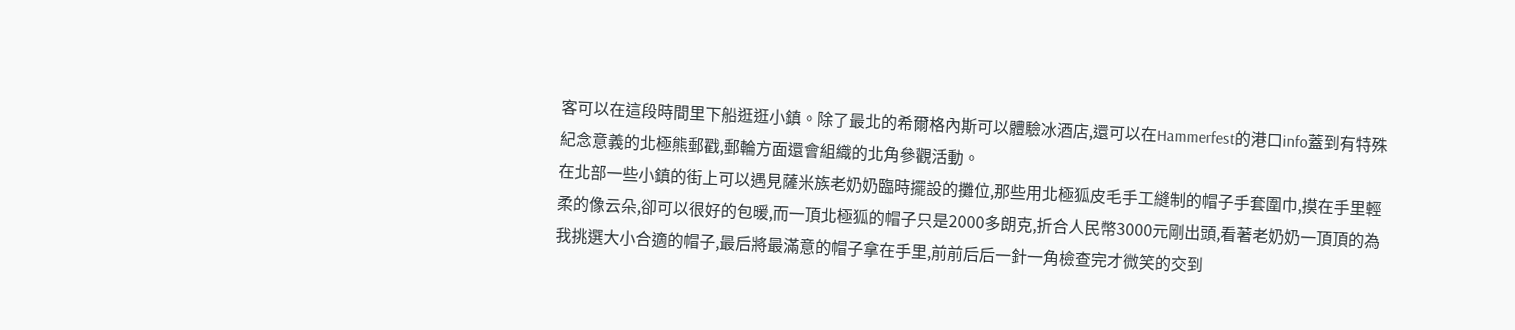客可以在這段時間里下船逛逛小鎮。除了最北的希爾格內斯可以體驗冰酒店,還可以在Hammerfest的港口info蓋到有特殊紀念意義的北極熊郵戳,郵輪方面還會組織的北角參觀活動。
在北部一些小鎮的街上可以遇見薩米族老奶奶臨時擺設的攤位,那些用北極狐皮毛手工縫制的帽子手套圍巾,摸在手里輕柔的像云朵,卻可以很好的包暖,而一頂北極狐的帽子只是2000多朗克,折合人民幣3000元剛出頭,看著老奶奶一頂頂的為我挑選大小合適的帽子,最后將最滿意的帽子拿在手里,前前后后一針一角檢查完才微笑的交到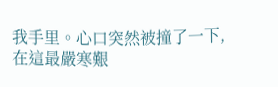我手里。心口突然被撞了一下,在這最嚴寒艱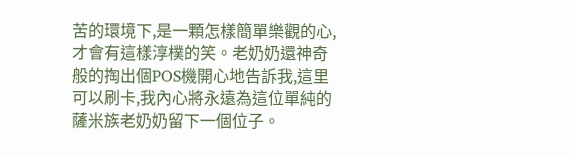苦的環境下,是一顆怎樣簡單樂觀的心,才會有這樣淳樸的笑。老奶奶還神奇般的掏出個POS機開心地告訴我,這里可以刷卡,我內心將永遠為這位單純的薩米族老奶奶留下一個位子。